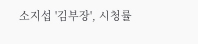소지섭 '김부장', 시청률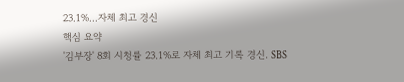23.1%…자체 최고 경신
핵심 요약
'김부장' 8회 시청률 23.1%로 자체 최고 기록 경신. SBS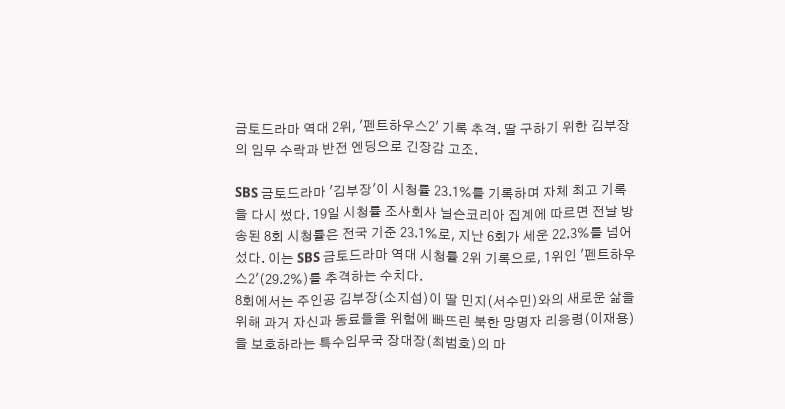금토드라마 역대 2위, '펜트하우스2' 기록 추격. 딸 구하기 위한 김부장의 임무 수락과 반전 엔딩으로 긴장감 고조.

SBS 금토드라마 '김부장'이 시청률 23.1%를 기록하며 자체 최고 기록을 다시 썼다. 19일 시청률 조사회사 닐슨코리아 집계에 따르면 전날 방송된 8회 시청률은 전국 기준 23.1%로, 지난 6회가 세운 22.3%를 넘어섰다. 이는 SBS 금토드라마 역대 시청률 2위 기록으로, 1위인 '펜트하우스2'(29.2%)를 추격하는 수치다.
8회에서는 주인공 김부장(소지섭)이 딸 민지(서수민)와의 새로운 삶을 위해 과거 자신과 동료들을 위험에 빠뜨린 북한 망명자 리응령(이재용)을 보호하라는 특수임무국 장대장(최범호)의 마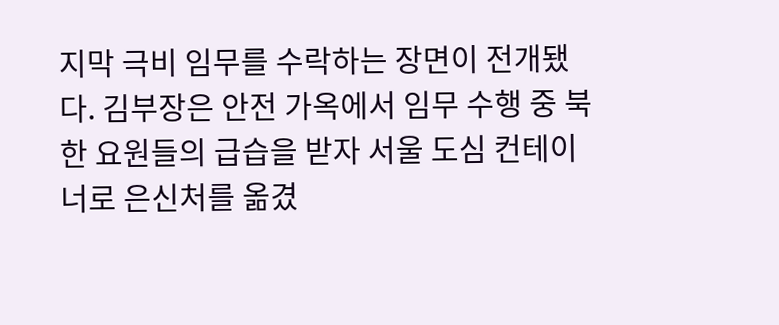지막 극비 임무를 수락하는 장면이 전개됐다. 김부장은 안전 가옥에서 임무 수행 중 북한 요원들의 급습을 받자 서울 도심 컨테이너로 은신처를 옮겼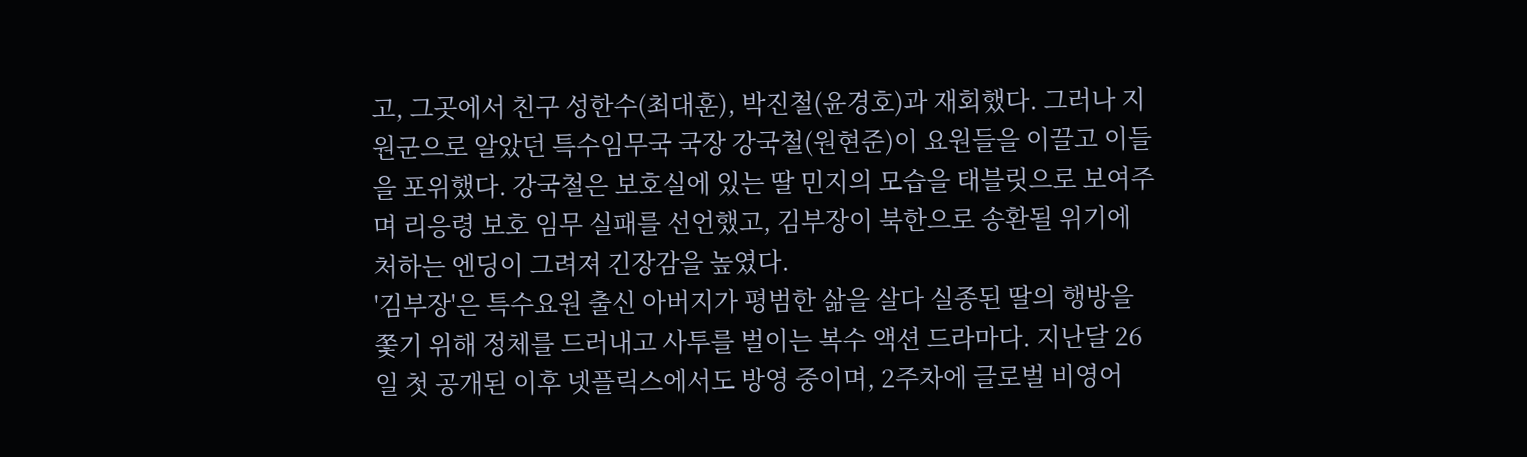고, 그곳에서 친구 성한수(최대훈), 박진철(윤경호)과 재회했다. 그러나 지원군으로 알았던 특수임무국 국장 강국철(원현준)이 요원들을 이끌고 이들을 포위했다. 강국철은 보호실에 있는 딸 민지의 모습을 태블릿으로 보여주며 리응령 보호 임무 실패를 선언했고, 김부장이 북한으로 송환될 위기에 처하는 엔딩이 그려져 긴장감을 높였다.
'김부장'은 특수요원 출신 아버지가 평범한 삶을 살다 실종된 딸의 행방을 쫓기 위해 정체를 드러내고 사투를 벌이는 복수 액션 드라마다. 지난달 26일 첫 공개된 이후 넷플릭스에서도 방영 중이며, 2주차에 글로벌 비영어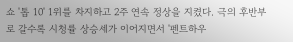쇼 '톱 10' 1위를 차지하고 2주 연속 정상을 지켰다. 극의 후반부로 갈수록 시청률 상승세가 이어지면서 '펜트하우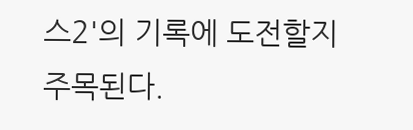스2'의 기록에 도전할지 주목된다.